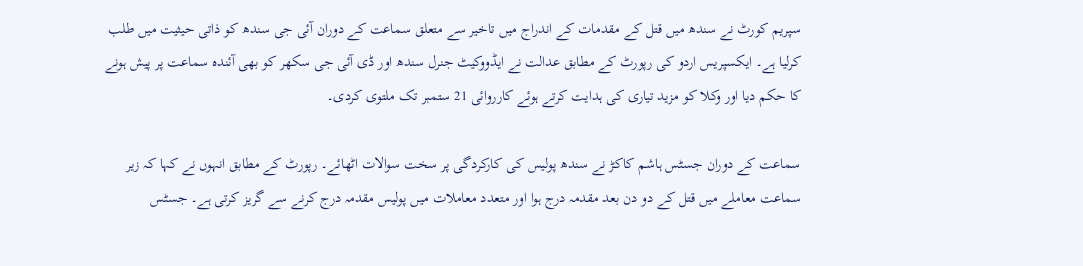سپریم کورٹ نے سندھ میں قتل کے مقدمات کے اندراج میں تاخیر سے متعلق سماعت کے دوران آئی جی سندھ کو ذاتی حیثیت میں طلب کرلیا ہے۔ ایکسپریس اردو کی رپورٹ کے مطابق عدالت نے ایڈووکیٹ جنرل سندھ اور ڈی آئی جی سکھر کو بھی آئندہ سماعت پر پیش ہونے کا حکم دیا اور وکلا کو مزید تیاری کی ہدایت کرتے ہوئے کارروائی 21 ستمبر تک ملتوی کردی۔

سماعت کے دوران جسٹس ہاشم کاکڑ نے سندھ پولیس کی کارکردگی پر سخت سوالات اٹھائے۔ رپورٹ کے مطابق انہوں نے کہا کہ زیر سماعت معاملے میں قتل کے دو دن بعد مقدمہ درج ہوا اور متعدد معاملات میں پولیس مقدمہ درج کرنے سے گریز کرتی ہے۔ جسٹس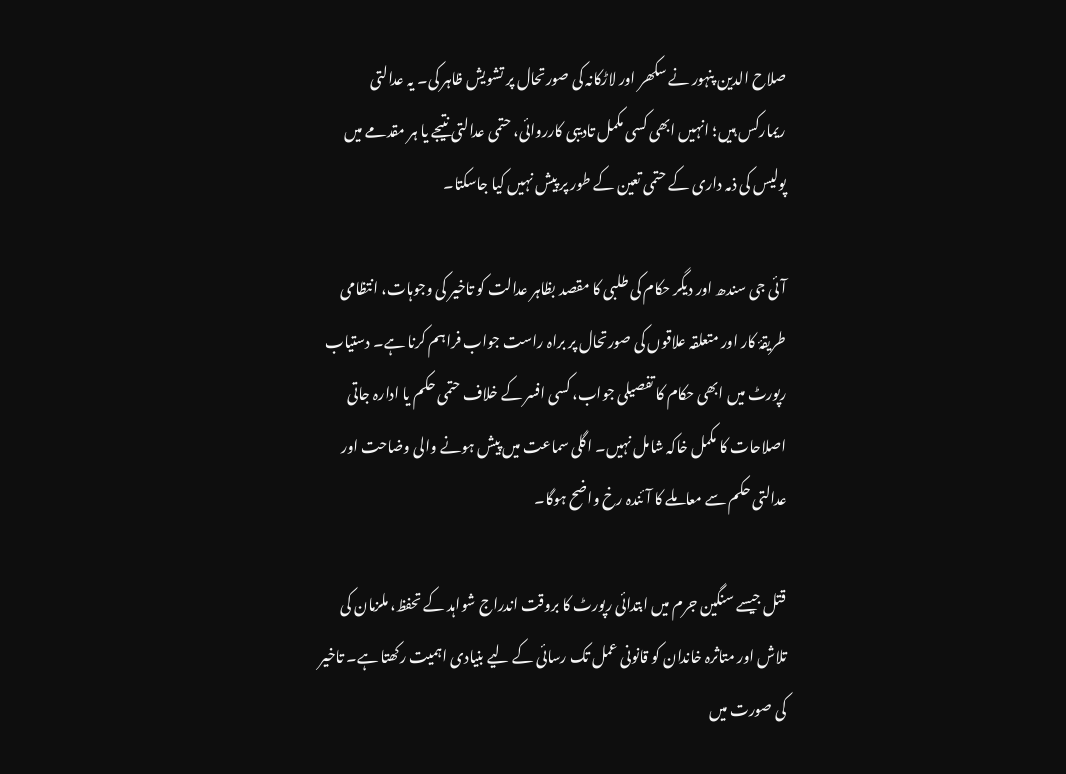صلاح الدین پنہور نے سکھر اور لاڑکانہ کی صورتحال پر تشویش ظاہر کی۔ یہ عدالتی ریمارکس ہیں؛ انہیں ابھی کسی مکمل تادیبی کارروائی، حتمی عدالتی نتیجے یا ہر مقدمے میں پولیس کی ذمہ داری کے حتمی تعین کے طور پر پیش نہیں کیا جاسکتا۔

آئی جی سندھ اور دیگر حکام کی طلبی کا مقصد بظاہر عدالت کو تاخیر کی وجوہات، انتظامی طریقۂ کار اور متعلقہ علاقوں کی صورتحال پر براہ راست جواب فراہم کرنا ہے۔ دستیاب رپورٹ میں ابھی حکام کا تفصیلی جواب، کسی افسر کے خلاف حتمی حکم یا ادارہ جاتی اصلاحات کا مکمل خاکہ شامل نہیں۔ اگلی سماعت میں پیش ہونے والی وضاحت اور عدالتی حکم سے معاملے کا آئندہ رخ واضح ہوگا۔

قتل جیسے سنگین جرم میں ابتدائی رپورٹ کا بروقت اندراج شواہد کے تحفظ، ملزمان کی تلاش اور متاثرہ خاندان کو قانونی عمل تک رسائی کے لیے بنیادی اہمیت رکھتا ہے۔ تاخیر کی صورت میں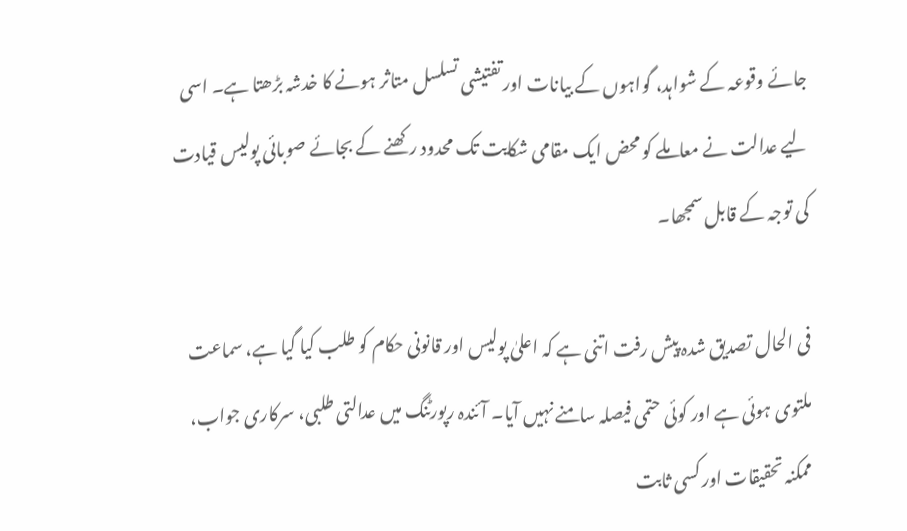جائے وقوعہ کے شواہد، گواہوں کے بیانات اور تفتیشی تسلسل متاثر ہونے کا خدشہ بڑھتا ہے۔ اسی لیے عدالت نے معاملے کو محض ایک مقامی شکایت تک محدود رکھنے کے بجائے صوبائی پولیس قیادت کی توجہ کے قابل سمجھا۔

فی الحال تصدیق شدہ پیش رفت اتنی ہے کہ اعلیٰ پولیس اور قانونی حکام کو طلب کیا گیا ہے، سماعت ملتوی ہوئی ہے اور کوئی حتمی فیصلہ سامنے نہیں آیا۔ آئندہ رپورٹنگ میں عدالتی طلبی، سرکاری جواب، ممکنہ تحقیقات اور کسی ثابت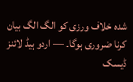شدہ خلاف ورزی کو الگ الگ بیان کرنا ضروری ہوگا۔ — اردو ہیڈ لائنز ڈیسک